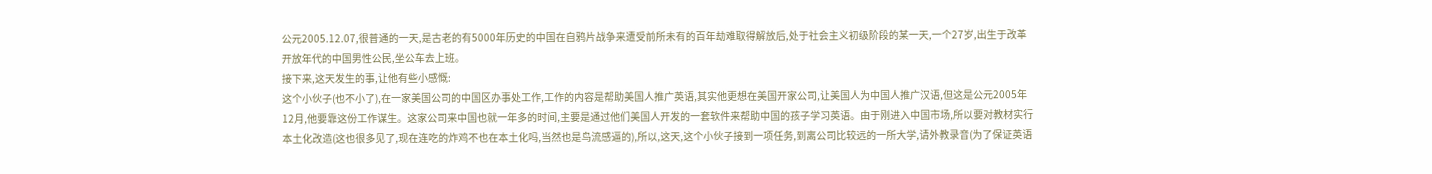公元2005.12.07,很普通的一天,是古老的有5000年历史的中国在自鸦片战争来遭受前所未有的百年劫难取得解放后,处于社会主义初级阶段的某一天,一个27岁,出生于改革开放年代的中国男性公民,坐公车去上班。
接下来,这天发生的事,让他有些小感慨:
这个小伙子(也不小了),在一家美国公司的中国区办事处工作,工作的内容是帮助美国人推广英语,其实他更想在美国开家公司,让美国人为中国人推广汉语,但这是公元2005年12月,他要靠这份工作谋生。这家公司来中国也就一年多的时间,主要是通过他们美国人开发的一套软件来帮助中国的孩子学习英语。由于刚进入中国市场,所以要对教材实行本土化改造(这也很多见了,现在连吃的炸鸡不也在本土化吗,当然也是鸟流感逼的),所以,这天,这个小伙子接到一项任务,到离公司比较远的一所大学,请外教录音(为了保证英语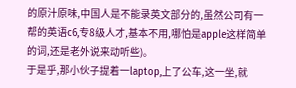的原汁原味,中国人是不能录英文部分的,虽然公司有一帮的英语c6,专8级人才,基本不用,哪怕是apple这样简单的词,还是老外说来动听些)。
于是乎,那小伙子提着一laptop,上了公车,这一坐,就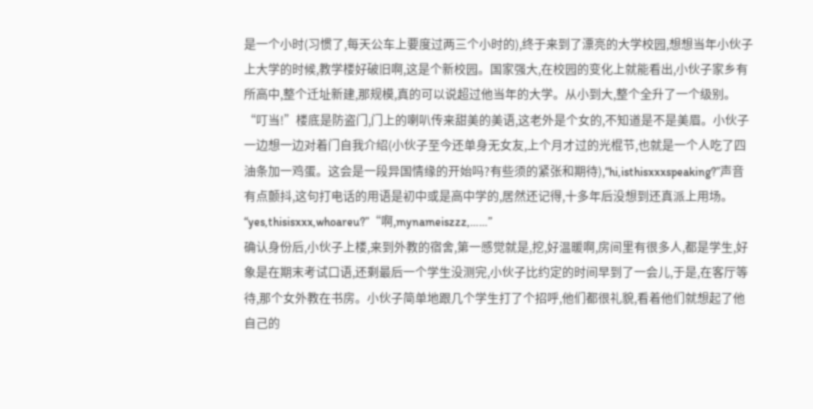是一个小时(习惯了,每天公车上要度过两三个小时的),终于来到了漂亮的大学校园,想想当年小伙子上大学的时候,教学楼好破旧啊,这是个新校园。国家强大,在校园的变化上就能看出,小伙子家乡有所高中,整个迁址新建,那规模,真的可以说超过他当年的大学。从小到大,整个全升了一个级别。
“叮当!”楼底是防盗门,门上的喇叭传来甜美的美语,这老外是个女的,不知道是不是美眉。小伙子一边想一边对着门自我介绍(小伙子至今还单身无女友,上个月才过的光棍节,也就是一个人吃了四油条加一鸡蛋。这会是一段异国情缘的开始吗?有些须的紧张和期待),“hi,isthisxxxspeaking?”声音有点颤抖,这句打电话的用语是初中或是高中学的,居然还记得,十多年后没想到还真派上用场。“yes,thisisxxx,whoareu?”“啊,mynameiszzz,……”
确认身份后,小伙子上楼,来到外教的宿舍,第一感觉就是,挖,好温暖啊,房间里有很多人,都是学生,好象是在期末考试口语,还剩最后一个学生没测完,小伙子比约定的时间早到了一会儿,于是,在客厅等待,那个女外教在书房。小伙子简单地跟几个学生打了个招呼,他们都很礼貌,看着他们就想起了他自己的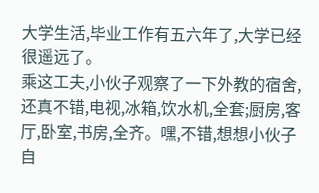大学生活,毕业工作有五六年了,大学已经很遥远了。
乘这工夫,小伙子观察了一下外教的宿舍,还真不错,电视,冰箱,饮水机,全套;厨房,客厅,卧室,书房,全齐。嘿,不错,想想小伙子自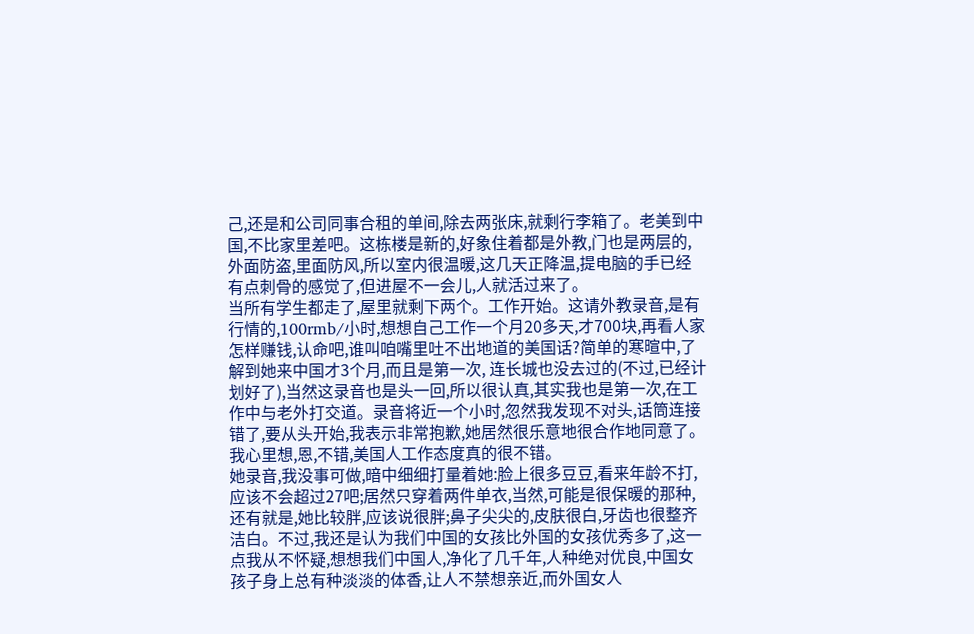己,还是和公司同事合租的单间,除去两张床,就剩行李箱了。老美到中国,不比家里差吧。这栋楼是新的,好象住着都是外教,门也是两层的,外面防盗,里面防风,所以室内很温暖,这几天正降温,提电脑的手已经有点刺骨的感觉了,但进屋不一会儿,人就活过来了。
当所有学生都走了,屋里就剩下两个。工作开始。这请外教录音,是有行情的,100rmb/小时,想想自己工作一个月20多天,才700块,再看人家怎样赚钱,认命吧,谁叫咱嘴里吐不出地道的美国话?简单的寒暄中,了解到她来中国才3个月,而且是第一次, 连长城也没去过的(不过,已经计划好了),当然这录音也是头一回,所以很认真,其实我也是第一次,在工作中与老外打交道。录音将近一个小时,忽然我发现不对头,话筒连接错了,要从头开始,我表示非常抱歉,她居然很乐意地很合作地同意了。我心里想,恩,不错,美国人工作态度真的很不错。
她录音,我没事可做,暗中细细打量着她:脸上很多豆豆,看来年龄不打,应该不会超过27吧;居然只穿着两件单衣,当然,可能是很保暖的那种,还有就是,她比较胖,应该说很胖;鼻子尖尖的,皮肤很白,牙齿也很整齐洁白。不过,我还是认为我们中国的女孩比外国的女孩优秀多了,这一点我从不怀疑,想想我们中国人,净化了几千年,人种绝对优良,中国女孩子身上总有种淡淡的体香,让人不禁想亲近,而外国女人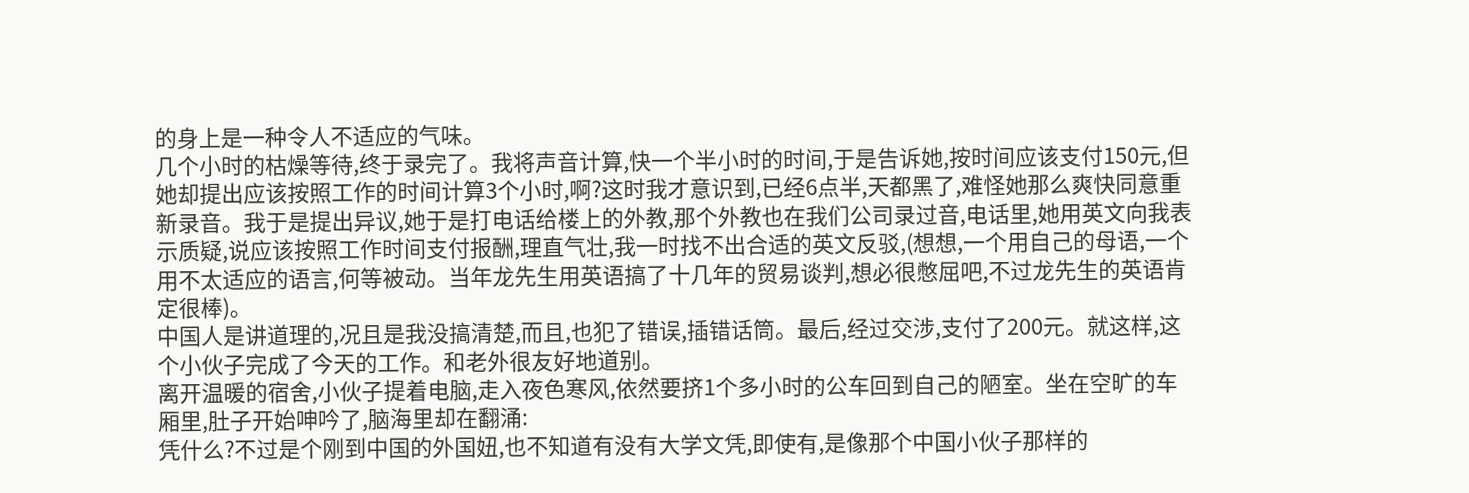的身上是一种令人不适应的气味。
几个小时的枯燥等待,终于录完了。我将声音计算,快一个半小时的时间,于是告诉她,按时间应该支付150元,但她却提出应该按照工作的时间计算3个小时,啊?这时我才意识到,已经6点半,天都黑了,难怪她那么爽快同意重新录音。我于是提出异议,她于是打电话给楼上的外教,那个外教也在我们公司录过音,电话里,她用英文向我表示质疑,说应该按照工作时间支付报酬,理直气壮,我一时找不出合适的英文反驳,(想想,一个用自己的母语,一个用不太适应的语言,何等被动。当年龙先生用英语搞了十几年的贸易谈判,想必很憋屈吧,不过龙先生的英语肯定很棒)。
中国人是讲道理的,况且是我没搞清楚,而且,也犯了错误,插错话筒。最后,经过交涉,支付了200元。就这样,这个小伙子完成了今天的工作。和老外很友好地道别。
离开温暖的宿舍,小伙子提着电脑,走入夜色寒风,依然要挤1个多小时的公车回到自己的陋室。坐在空旷的车厢里,肚子开始呻吟了,脑海里却在翻涌:
凭什么?不过是个刚到中国的外国妞,也不知道有没有大学文凭,即使有,是像那个中国小伙子那样的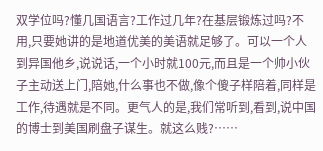双学位吗?懂几国语言?工作过几年?在基层锻炼过吗?不用,只要她讲的是地道优美的美语就足够了。可以一个人到异国他乡,说说话,一个小时就100元,而且是一个帅小伙子主动送上门,陪她,什么事也不做,像个傻子样陪着,同样是工作,待遇就是不同。更气人的是,我们常听到,看到,说中国的博士到美国刷盘子谋生。就这么贱?……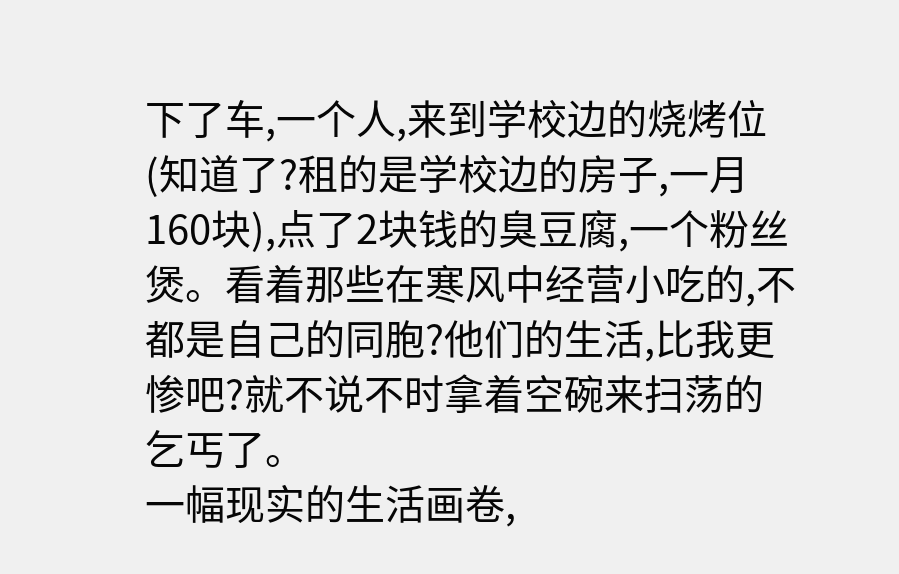下了车,一个人,来到学校边的烧烤位(知道了?租的是学校边的房子,一月160块),点了2块钱的臭豆腐,一个粉丝煲。看着那些在寒风中经营小吃的,不都是自己的同胞?他们的生活,比我更惨吧?就不说不时拿着空碗来扫荡的乞丐了。
一幅现实的生活画卷,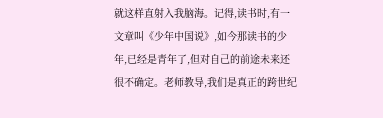就这样直射入我脑海。记得,读书时,有一文章叫《少年中国说》,如今那读书的少年,已经是青年了,但对自己的前途未来还很不确定。老师教导,我们是真正的跨世纪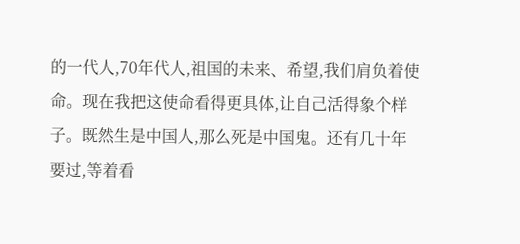的一代人,70年代人,祖国的未来、希望,我们肩负着使命。现在我把这使命看得更具体,让自己活得象个样子。既然生是中国人,那么死是中国鬼。还有几十年要过,等着看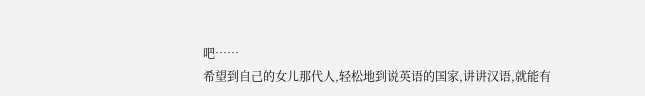吧……
希望到自己的女儿那代人,轻松地到说英语的国家,讲讲汉语,就能有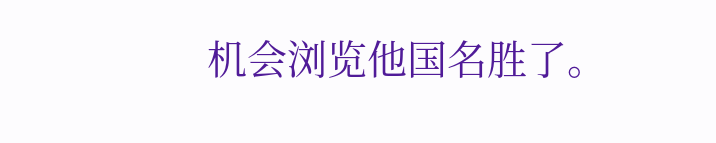机会浏览他国名胜了。